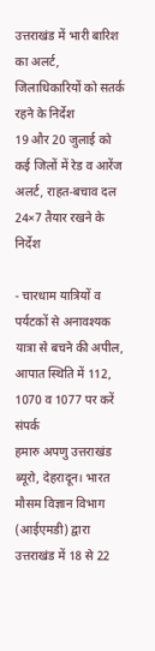उत्तराखंड में भारी बारिश का अलर्ट, जिलाधिकारियों को सतर्क रहने के निर्देश
19 और 20 जुलाई को कई जिलों में रेड व आरेंज अलर्ट, राहत-बचाव दल 24×7 तैयार रखने के निर्देश

- चारधाम यात्रियों व पर्यटकों से अनावश्यक यात्रा से बचने की अपील, आपात स्थिति में 112, 1070 व 1077 पर करें संपर्क
हमारु अपणु उत्तराखंड ब्यूरो, देहरादून। भारत मौसम विज्ञान विभाग (आईएमडी) द्वारा उत्तराखंड में 18 से 22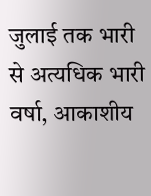जुलाई तक भारी से अत्यधिक भारी वर्षा, आकाशीय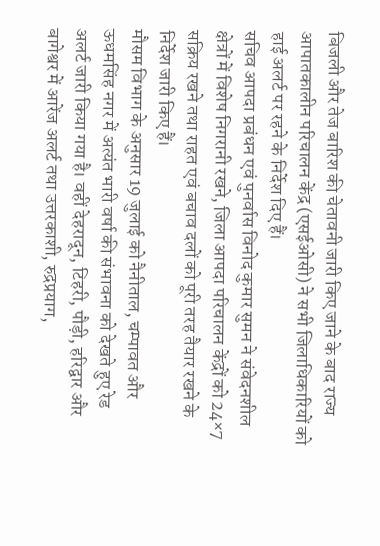बिजली और तेज बारिश की चेतावनी जारी किए जाने के बाद राज्य आपातकालीन परिचालन केंद्र (एसईओसी) ने सभी जिलाधिकारियों को हाई अलर्ट पर रहने के निर्देश दिए हैं।
सचिव आपदा प्रबंधन एवं पुनर्वास विनोद कुमार सुमन ने संवेदनशील क्षेत्रों में विशेष निगरानी रखने, जिला आपदा परिचालन केंद्रों को 24×7 सक्रिय रखने तथा राहत एवं बचाव दलों को पूरी तरह तैयार रखने के निर्देश जारी किए हैं।
मौसम विभाग के अनुसार 19 जुलाई को नैनीताल, चम्पावत और ऊधमसिंह नगर में अत्यंत भारी वर्षा की संभावना को देखते हुए रेड अलर्ट जारी किया गया है। वहीं देहरादून, टिहरी, पौड़ी, हरिद्वार और बागेश्वर में आरेंज अलर्ट तथा उत्तरकाशी, रुद्रप्रयाग,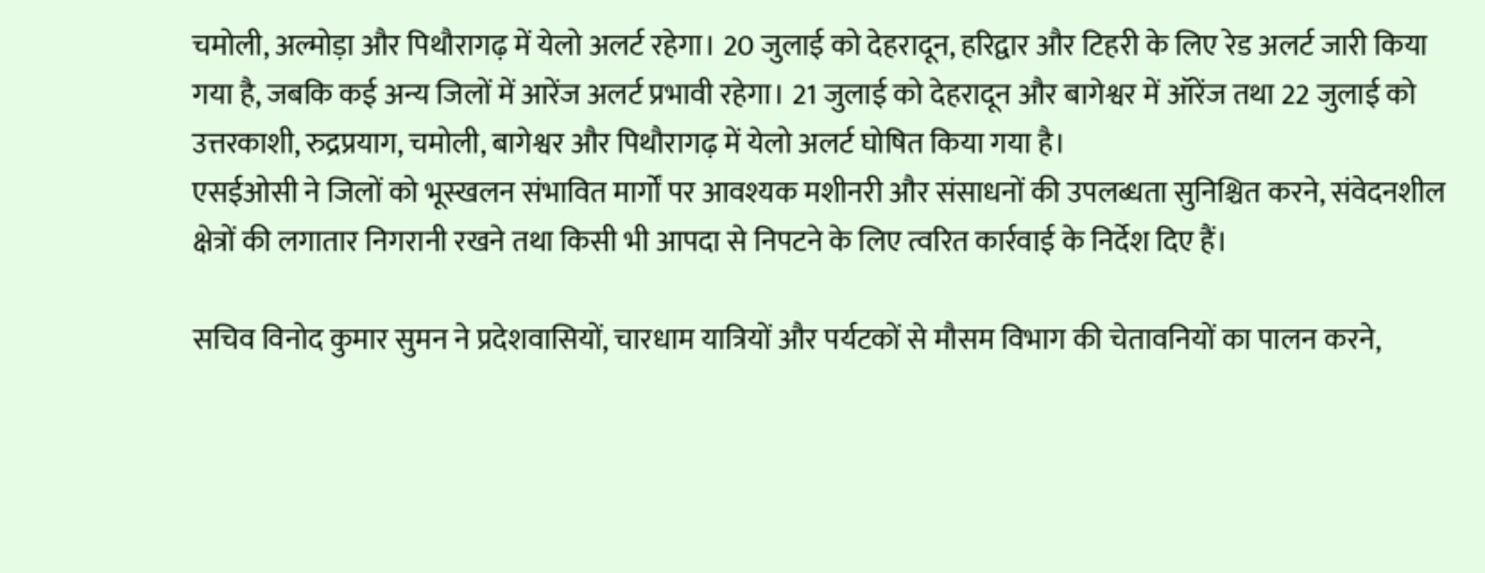चमोली, अल्मोड़ा और पिथौरागढ़ में येलो अलर्ट रहेगा। 20 जुलाई को देहरादून, हरिद्वार और टिहरी के लिए रेड अलर्ट जारी किया गया है, जबकि कई अन्य जिलों में आरेंज अलर्ट प्रभावी रहेगा। 21 जुलाई को देहरादून और बागेश्वर में ऑरेंज तथा 22 जुलाई को उत्तरकाशी, रुद्रप्रयाग, चमोली, बागेश्वर और पिथौरागढ़ में येलो अलर्ट घोषित किया गया है।
एसईओसी ने जिलों को भूस्खलन संभावित मार्गों पर आवश्यक मशीनरी और संसाधनों की उपलब्धता सुनिश्चित करने, संवेदनशील क्षेत्रों की लगातार निगरानी रखने तथा किसी भी आपदा से निपटने के लिए त्वरित कार्रवाई के निर्देश दिए हैं।

सचिव विनोद कुमार सुमन ने प्रदेशवासियों, चारधाम यात्रियों और पर्यटकों से मौसम विभाग की चेतावनियों का पालन करने,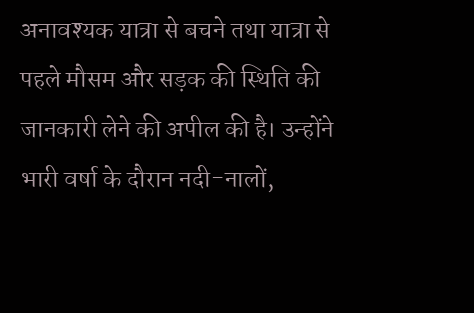अनावश्यक यात्रा से बचने तथा यात्रा से पहले मौसम और सड़क की स्थिति की जानकारी लेने की अपील की है। उन्होंने भारी वर्षा के दौरान नदी-नालों,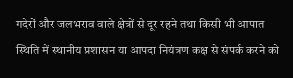गदेरों और जलभराव वाले क्षेत्रों से दूर रहने तथा किसी भी आपात स्थिति में स्थानीय प्रशासन या आपदा नियंत्रण कक्ष से संपर्क करने को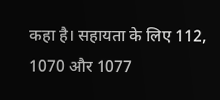कहा है। सहायता के लिए 112, 1070 और 1077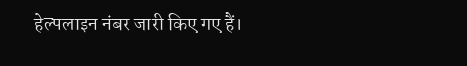हेल्पलाइन नंबर जारी किए गए हैं।